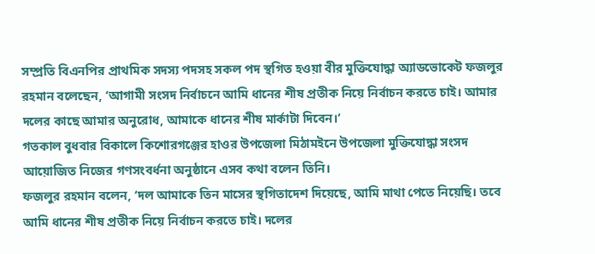সম্প্রতি বিএনপির প্রাথমিক সদস্য পদসহ সকল পদ স্থগিত হওয়া বীর মুক্তিযোদ্ধা অ্যাডভোকেট ফজলুর রহমান বলেছেন, ‘আগামী সংসদ নির্বাচনে আমি ধানের শীষ প্রতীক নিয়ে নির্বাচন করতে চাই। আমার দলের কাছে আমার অনুরোধ, আমাকে ধানের শীষ মার্কাটা দিবেন।’
গতকাল বুধবার বিকালে কিশোরগঞ্জের হাওর উপজেলা মিঠামইনে উপজেলা মুক্তিযোদ্ধা সংসদ আয়োজিত নিজের গণসংবর্ধনা অনুষ্ঠানে এসব কথা বলেন তিনি।
ফজলুর রহমান বলেন, ‘দল আমাকে তিন মাসের স্থগিতাদেশ দিয়েছে, আমি মাথা পেতে নিয়েছি। তবে আমি ধানের শীষ প্রতীক নিয়ে নির্বাচন করতে চাই। দলের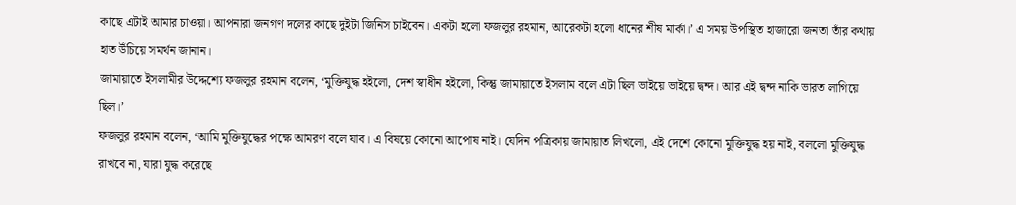কাছে এটাই আমার চাওয়া। আপনারা জনগণ দলের কাছে দুইটা জিনিস চাইবেন। একটা হলো ফজলুর রহমান, আরেকটা হলো ধানের শীষ মার্কা।’ এ সময় উপস্থিত হাজারো জনতা তাঁর কথায় হাত উঁচিয়ে সমর্থন জানান।
জামায়াতে ইসলামীর উদ্দেশ্যে ফজলুর রহমান বলেন, ‘মুক্তিযুদ্ধ হইলো, দেশ স্বাধীন হইলো, কিন্তু জামায়াতে ইসলাম বলে এটা ছিল ভাইয়ে ভাইয়ে দ্বন্দ। আর এই দ্বন্দ নাকি ভারত লাগিয়ে ছিল।’
ফজলুর রহমান বলেন, ‘আমি মুক্তিযুদ্ধের পক্ষে আমরণ বলে যাব। এ বিষয়ে কোনো আপোষ নাই। যেদিন পত্রিকায় জামায়াত লিখলো, এই দেশে কোনো মুক্তিযুদ্ধ হয় নাই, বললো মুক্তিযুদ্ধ রাখবে না, যারা যুদ্ধ করেছে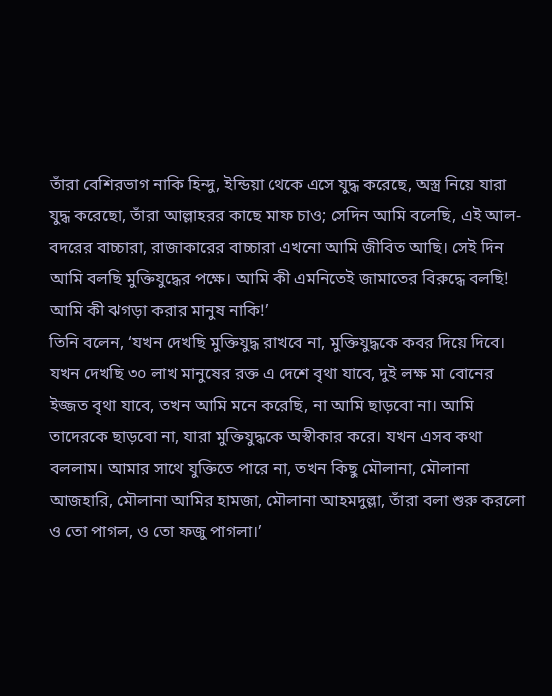তাঁরা বেশিরভাগ নাকি হিন্দু, ইন্ডিয়া থেকে এসে যুদ্ধ করেছে, অস্ত্র নিয়ে যারা যুদ্ধ করেছো, তাঁরা আল্লাহরর কাছে মাফ চাও; সেদিন আমি বলেছি, এই আল-বদরের বাচ্চারা, রাজাকারের বাচ্চারা এখনো আমি জীবিত আছি। সেই দিন আমি বলছি মুক্তিযুদ্ধের পক্ষে। আমি কী এমনিতেই জামাতের বিরুদ্ধে বলছি! আমি কী ঝগড়া করার মানুষ নাকি!’
তিনি বলেন, ‘যখন দেখছি মুক্তিযুদ্ধ রাখবে না, মুক্তিযুদ্ধকে কবর দিয়ে দিবে। যখন দেখছি ৩০ লাখ মানুষের রক্ত এ দেশে বৃথা যাবে, দুই লক্ষ মা বোনের ইজ্জত বৃথা যাবে, তখন আমি মনে করেছি, না আমি ছাড়বো না। আমি তাদেরকে ছাড়বো না, যারা মুক্তিযুদ্ধকে অস্বীকার করে। যখন এসব কথা বললাম। আমার সাথে যুক্তিতে পারে না, তখন কিছু মৌলানা, মৌলানা আজহারি, মৌলানা আমির হামজা, মৌলানা আহমদুল্লা, তাঁরা বলা শুরু করলো ও তো পাগল, ও তো ফজু পাগলা।’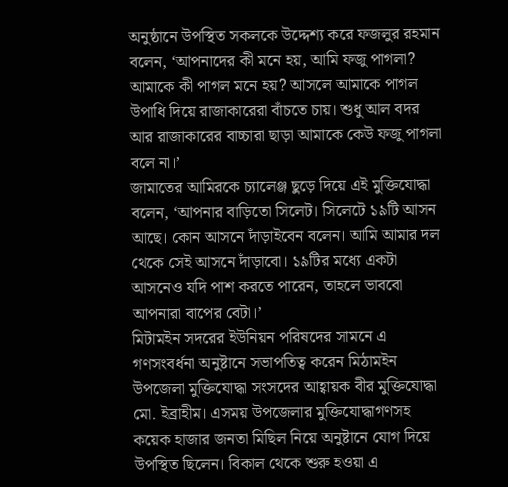অনুষ্ঠানে উপস্থিত সকলকে উদ্দেশ্য করে ফজলুর রহমান বলেন, ‘আপনাদের কী মনে হয়, আমি ফজু পাগলা? আমাকে কী পাগল মনে হয়? আসলে আমাকে পাগল উপাধি দিয়ে রাজাকারেরা বাঁচতে চায়। শুধু আল বদর আর রাজাকারের বাচ্চারা ছাড়া আমাকে কেউ ফজু পাগলা বলে না।’
জামাতের আমিরকে চ্যালেঞ্জ ছুড়ে দিয়ে এই মুক্তিযোদ্ধা বলেন, ‘আপনার বাড়িতো সিলেট। সিলেটে ১৯টি আসন আছে। কোন আসনে দাঁড়াইবেন বলেন। আমি আমার দল থেকে সেই আসনে দাঁড়াবো। ১৯টির মধ্যে একটা আসনেও যদি পাশ করতে পারেন, তাহলে ভাববো আপনারা বাপের বেটা।’
মিটামইন সদরের ইউনিয়ন পরিষদের সামনে এ গণসংবর্ধনা অনুষ্টানে সভাপতিত্ব করেন মিঠামইন উপজেলা মুক্তিযোদ্ধা সংসদের আহ্বায়ক বীর মুক্তিযোদ্ধা মো. ইব্রাহীম। এসময় উপজেলার মুক্তিযোদ্ধাগণসহ কয়েক হাজার জনতা মিছিল নিয়ে অনুষ্টানে যোগ দিয়ে উপস্থিত ছিলেন। বিকাল থেকে শুরু হওয়া এ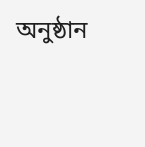অনুষ্ঠান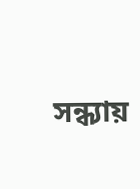সন্ধ্যায়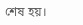শেষ হয়।